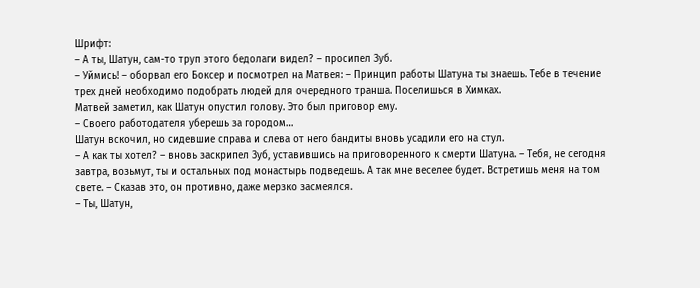Шрифт:
– А ты, Шатун, сам-то труп этого бедолаги видел? – просипел Зуб.
– Уймись! – оборвал его Боксер и посмотрел на Матвея: – Принцип работы Шатуна ты знаешь. Тебе в течение трех дней необходимо подобрать людей для очередного транша. Поселишься в Химках.
Матвей заметил, как Шатун опустил голову. Это был приговор ему.
– Своего работодателя уберешь за городом…
Шатун вскочил, но сидевшие справа и слева от него бандиты вновь усадили его на стул.
– А как ты хотел? – вновь заскрипел Зуб, уставившись на приговоренного к смерти Шатуна. – Тебя, не сегодня завтра, возьмут, ты и остальных под монастырь подведешь. А так мне веселее будет. Встретишь меня на том свете. – Сказав это, он противно, даже мерзко засмеялся.
– Ты, Шатун,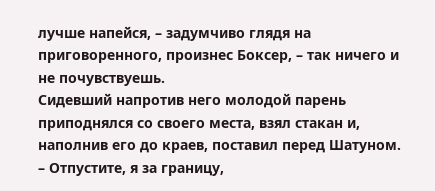лучше напейся, – задумчиво глядя на приговоренного, произнес Боксер, – так ничего и не почувствуешь.
Сидевший напротив него молодой парень приподнялся со своего места, взял стакан и, наполнив его до краев, поставил перед Шатуном.
– Отпустите, я за границу,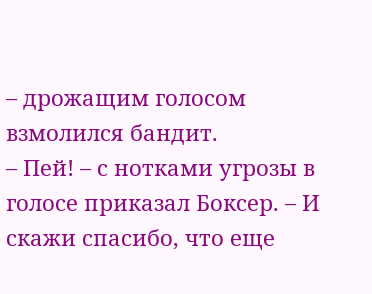– дрожащим голосом взмолился бандит.
– Пей! – с нотками угрозы в голосе приказал Боксер. – И скажи спасибо, что еще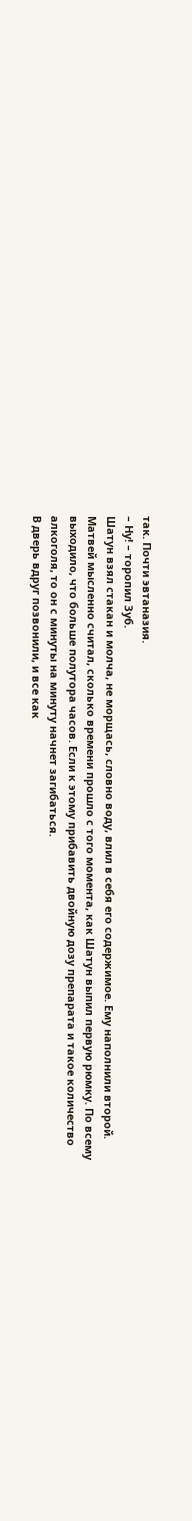так. Почти эвтаназия.
– Ну! – торопил Зуб.
Шатун взял стакан и молча, не морщась, словно воду, влил в себя его содержимое. Ему наполнили второй.
Матвей мысленно считал, сколько времени прошло с того момента, как Шатун выпил первую рюмку. По всему выходило, что больше полутора часов. Если к этому прибавить двойную дозу препарата и такое количество алкоголя, то он с минуты на минуту начнет загибаться.
В дверь вдруг позвонили, и все как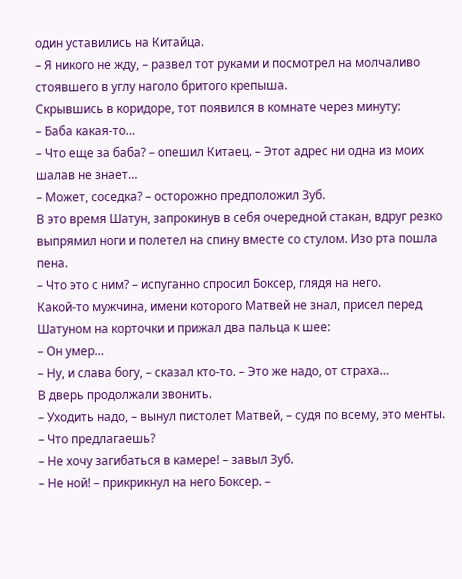один уставились на Китайца.
– Я никого не жду, – развел тот руками и посмотрел на молчаливо стоявшего в углу наголо бритого крепыша.
Скрывшись в коридоре, тот появился в комнате через минуту:
– Баба какая-то…
– Что еще за баба? – опешил Китаец. – Этот адрес ни одна из моих шалав не знает…
– Может, соседка? – осторожно предположил Зуб.
В это время Шатун, запрокинув в себя очередной стакан, вдруг резко выпрямил ноги и полетел на спину вместе со стулом. Изо рта пошла пена.
– Что это с ним? – испуганно спросил Боксер, глядя на него.
Какой-то мужчина, имени которого Матвей не знал, присел перед Шатуном на корточки и прижал два пальца к шее:
– Он умер…
– Ну, и слава богу, – сказал кто-то. – Это же надо, от страха…
В дверь продолжали звонить.
– Уходить надо, – вынул пистолет Матвей, – судя по всему, это менты.
– Что предлагаешь?
– Не хочу загибаться в камере! – завыл Зуб.
– Не ной! – прикрикнул на него Боксер. –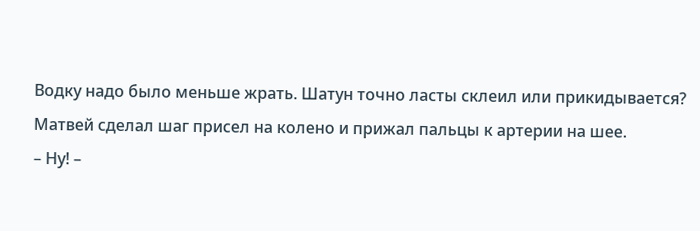Водку надо было меньше жрать. Шатун точно ласты склеил или прикидывается?
Матвей сделал шаг присел на колено и прижал пальцы к артерии на шее.
– Ну! –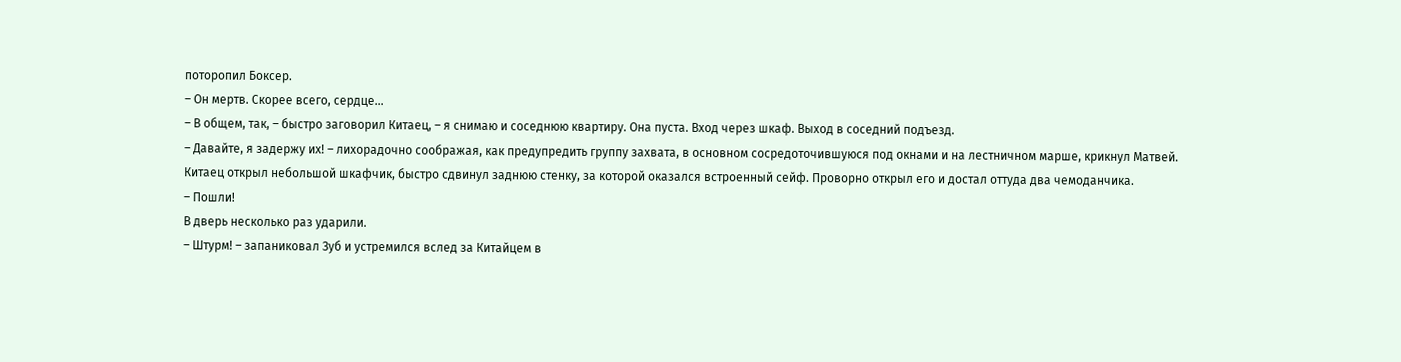поторопил Боксер.
– Он мертв. Скорее всего, сердце…
– В общем, так, – быстро заговорил Китаец, – я снимаю и соседнюю квартиру. Она пуста. Вход через шкаф. Выход в соседний подъезд.
– Давайте, я задержу их! – лихорадочно соображая, как предупредить группу захвата, в основном сосредоточившуюся под окнами и на лестничном марше, крикнул Матвей.
Китаец открыл небольшой шкафчик, быстро сдвинул заднюю стенку, за которой оказался встроенный сейф. Проворно открыл его и достал оттуда два чемоданчика.
– Пошли!
В дверь несколько раз ударили.
– Штурм! – запаниковал Зуб и устремился вслед за Китайцем в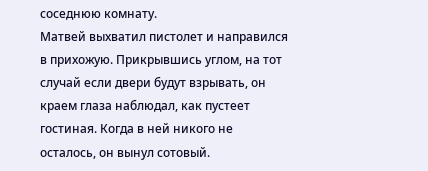соседнюю комнату.
Матвей выхватил пистолет и направился в прихожую. Прикрывшись углом, на тот случай если двери будут взрывать, он краем глаза наблюдал, как пустеет гостиная. Когда в ней никого не осталось, он вынул сотовый.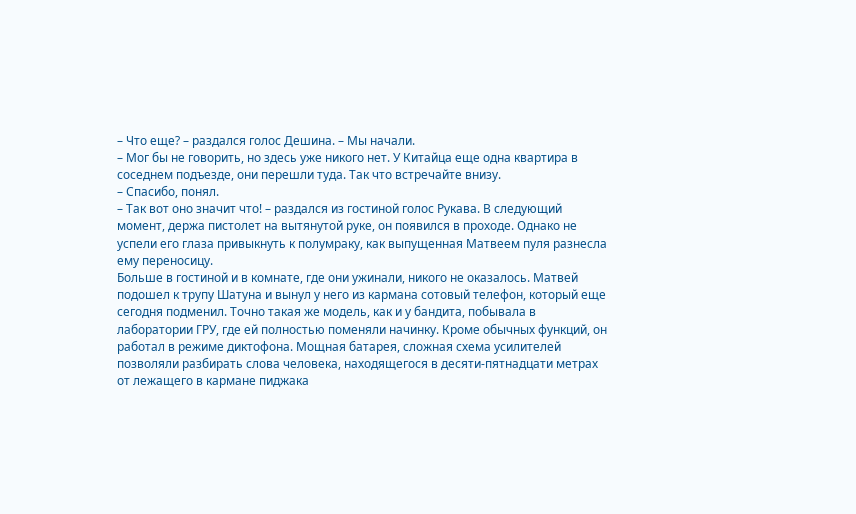– Что еще? – раздался голос Дешина. – Мы начали.
– Мог бы не говорить, но здесь уже никого нет. У Китайца еще одна квартира в соседнем подъезде, они перешли туда. Так что встречайте внизу.
– Спасибо, понял.
– Так вот оно значит что! – раздался из гостиной голос Рукава. В следующий момент, держа пистолет на вытянутой руке, он появился в проходе. Однако не успели его глаза привыкнуть к полумраку, как выпущенная Матвеем пуля разнесла ему переносицу.
Больше в гостиной и в комнате, где они ужинали, никого не оказалось. Матвей подошел к трупу Шатуна и вынул у него из кармана сотовый телефон, который еще сегодня подменил. Точно такая же модель, как и у бандита, побывала в лаборатории ГРУ, где ей полностью поменяли начинку. Кроме обычных функций, он работал в режиме диктофона. Мощная батарея, сложная схема усилителей позволяли разбирать слова человека, находящегося в десяти-пятнадцати метрах от лежащего в кармане пиджака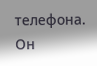телефона. Он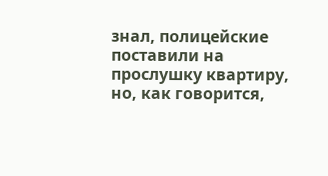знал, полицейские поставили на прослушку квартиру, но, как говорится,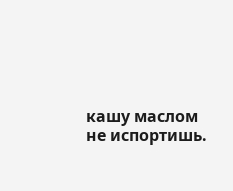кашу маслом не испортишь.